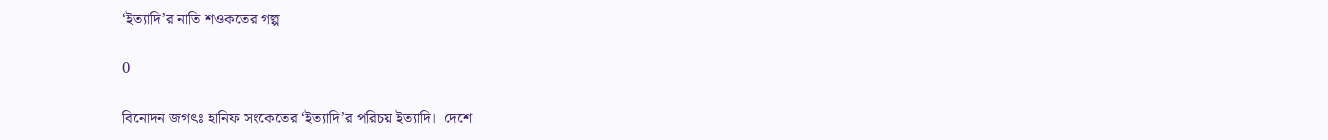‘ইত্যাদি’র নাতি শওকতের গল্প

0

বিনোদন জগৎঃ হানিফ সংকেতের ‘ইত্যাদি’র পরিচয় ইত্যাদি।  দেশে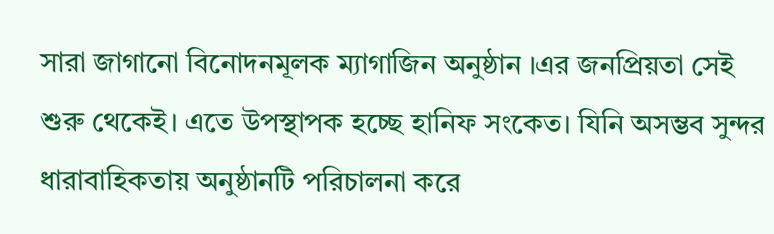সারা জাগানো বিনোদনমূলক ম্যাগাজিন অনুষ্ঠান ।এর জনপ্রিয়তা সেই শুরু থেকেই। এতে উপস্থাপক হচ্ছে হানিফ সংকেত। যিনি অসম্ভব সুন্দর ধারাবাহিকতায় অনুষ্ঠানটি পরিচালনা করে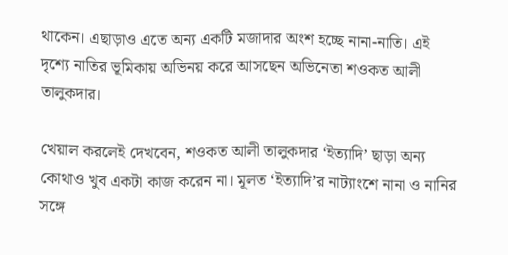থাকেন। এছাড়াও এতে অন্য একটি মজাদার অংশ হচ্ছে নানা-নাতি। এই দৃশ্যে নাতির ভূমিকায় অভিনয় করে আসছেন অভিনেতা শওকত আলী তালুকদার।

খেয়াল করলেই দেখবেন, শওকত আলী তালুকদার ‘ইত্যাদি’ ছাড়া অন্য কোথাও খুব একটা কাজ করেন না। মূলত ‘ইত্যাদি’র নাট্যাংশে নানা ও নানির সঙ্গে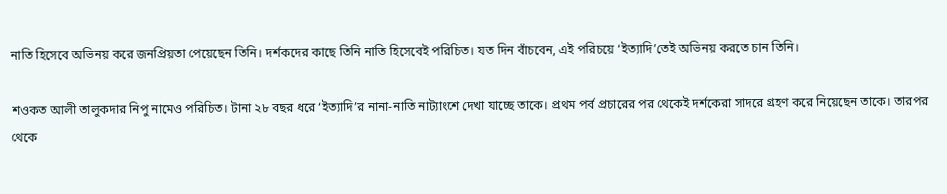নাতি হিসেবে অভিনয় করে জনপ্রিয়তা পেয়েছেন তিনি। দর্শকদের কাছে তিনি নাতি হিসেবেই পরিচিত। যত দিন বাঁচবেন, এই পরিচয়ে ‘ইত্যাদি’তেই অভিনয় করতে চান তিনি।

শওকত আলী তালুকদার নিপু নামেও পরিচিত। টানা ২৮ বছর ধরে ‘ইত্যাদি’র নানা-নাতি নাট্যাংশে দেখা যাচ্ছে তাকে। প্রথম পর্ব প্রচারের পর থেকেই দর্শকেরা সাদরে গ্রহণ করে নিয়েছেন তাকে। তারপর থেকে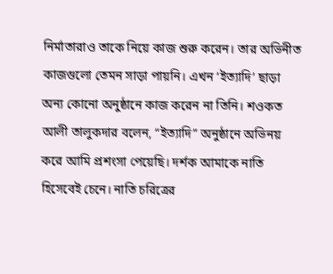নির্মাতারাও তাকে নিয়ে কাজ শুরু করেন। তার অভিনীত কাজগুলো তেমন সাড়া পায়নি। এখন ‘ইত্যাদি’ ছাড়া অন্য কোনো অনুষ্ঠানে কাজ করেন না তিনি। শওকত আলী তালুকদার বলেন, “ইত্যাদি” অনুষ্ঠানে অভিনয় করে আমি প্রশংসা পেয়েছি। দর্শক আমাকে নাতি হিসেবেই চেনে। নাতি চরিত্রের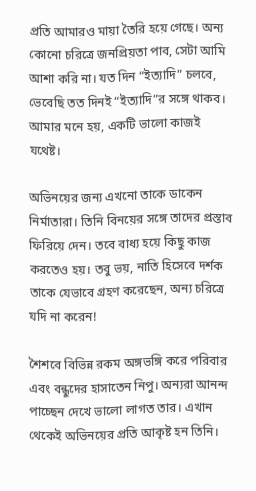প্রতি আমারও মায়া তৈরি হয়ে গেছে। অন্য কোনো চরিত্রে জনপ্রিয়তা পাব, সেটা আমি আশা করি না। যত দিন “ইত্যাদি” চলবে, ভেবেছি তত দিনই “ইত্যাদি”র সঙ্গে থাকব। আমার মনে হয়, একটি ভালো কাজই যথেষ্ট।

অভিনয়ের জন্য এখনো তাকে ডাকেন নির্মাতারা। তিনি বিনয়ের সঙ্গে তাদের প্রস্তাব ফিরিয়ে দেন। তবে বাধ্য হয়ে কিছু কাজ করতেও হয়। তবু ভয়, নাতি হিসেবে দর্শক তাকে যেভাবে গ্রহণ করেছেন, অন্য চরিত্রে যদি না করেন!

শৈশবে বিভিন্ন রকম অঙ্গভঙ্গি করে পরিবার এবং বন্ধুদের হাসাতেন নিপু। অন্যরা আনন্দ পাচ্ছেন দেখে ভালো লাগত তার। এখান থেকেই অভিনয়ের প্রতি আকৃষ্ট হন তিনি।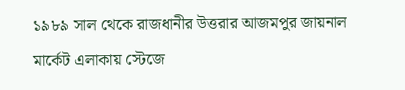১৯৮৯ সাল থেকে রাজধানীর উত্তরার আজমপুর জায়নাল মার্কেট এলাকায় স্টেজে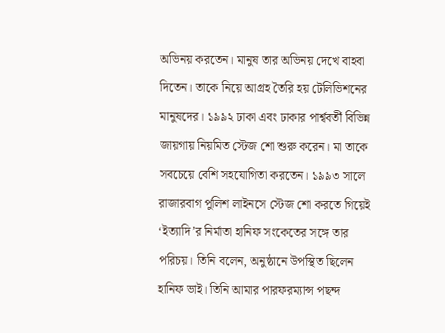অভিনয় করতেন। মানুষ তার অভিনয় দেখে বাহবা দিতেন। তাকে নিয়ে আগ্রহ তৈরি হয় টেলিভিশনের মানুষদের। ১৯৯২ ঢাকা এবং ঢাকার পার্শ্ববর্তী বিভিন্ন জায়গায় নিয়মিত স্টেজ শো শুরু করেন। মা তাকে সবচেয়ে বেশি সহযোগিতা করতেন। ১৯৯৩ সালে রাজারবাগ পুলিশ লাইনসে স্টেজ শো করতে গিয়েই ‘ইত্যাদি’র নির্মাতা হানিফ সংকেতের সঙ্গে তার পরিচয়। তিনি বলেন, অনুষ্ঠানে উপস্থিত ছিলেন হানিফ ভাই। তিনি আমার পারফরম্যান্স পছন্দ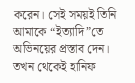করেন। সেই সময়ই তিনি আমাকে “ইত্যাদি”তে অভিনয়ের প্রস্তাব দেন। তখন থেকেই হানিফ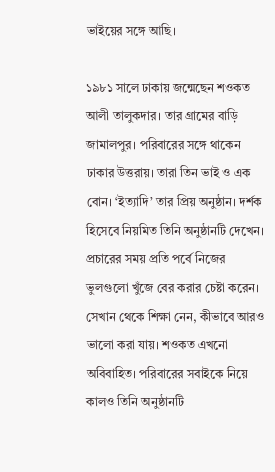ভাইয়ের সঙ্গে আছি।

১৯৮১ সালে ঢাকায় জন্মেছেন শওকত আলী তালুকদার। তার গ্রামের বাড়ি জামালপুর। পরিবারের সঙ্গে থাকেন ঢাকার উত্তরায়। তারা তিন ভাই ও এক বোন। ‘ইত্যাদি’ তার প্রিয় অনুষ্ঠান। দর্শক হিসেবে নিয়মিত তিনি অনুষ্ঠানটি দেখেন। প্রচারের সময় প্রতি পর্বে নিজের ভুলগুলো খুঁজে বের করার চেষ্টা করেন। সেখান থেকে শিক্ষা নেন, কীভাবে আরও ভালো করা যায়। শওকত এখনো অবিবাহিত। পরিবারের সবাইকে নিয়ে কালও তিনি অনুষ্ঠানটি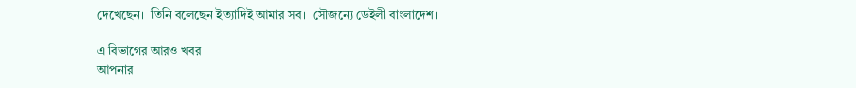দেখেছেন।  তিনি বলেছেন ইত্যাদিই আমার সব।  সৌজন্যে ডেইলী বাংলাদেশ।

এ বিভাগের আরও খবর
আপনার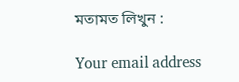মতামত লিখুন :

Your email address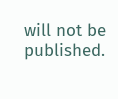will not be published.